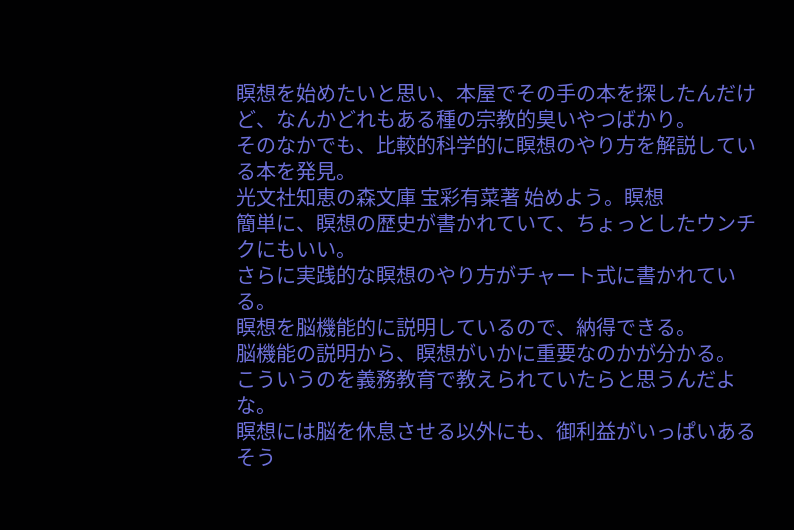瞑想を始めたいと思い、本屋でその手の本を探したんだけど、なんかどれもある種の宗教的臭いやつばかり。
そのなかでも、比較的科学的に瞑想のやり方を解説している本を発見。
光文社知恵の森文庫 宝彩有菜著 始めよう。瞑想
簡単に、瞑想の歴史が書かれていて、ちょっとしたウンチクにもいい。
さらに実践的な瞑想のやり方がチャート式に書かれている。
瞑想を脳機能的に説明しているので、納得できる。
脳機能の説明から、瞑想がいかに重要なのかが分かる。
こういうのを義務教育で教えられていたらと思うんだよな。
瞑想には脳を休息させる以外にも、御利益がいっぱいあるそう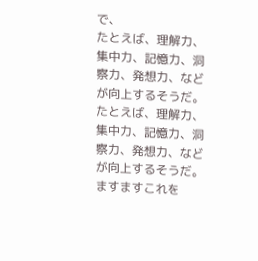で、
たとえば、理解力、集中力、記憶力、洞察力、発想力、などが向上するそうだ。
たとえば、理解力、集中力、記憶力、洞察力、発想力、などが向上するそうだ。
ますますこれを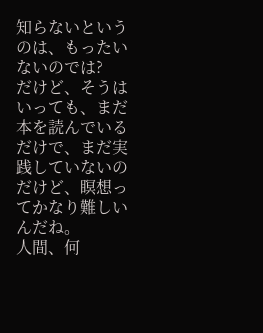知らないというのは、もったいないのでは?
だけど、そうはいっても、まだ本を読んでいるだけで、まだ実践していないのだけど、瞑想ってかなり難しいんだね。
人間、何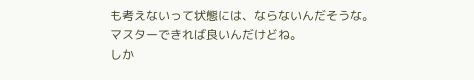も考えないって状態には、ならないんだそうな。
マスターできれば良いんだけどね。
しか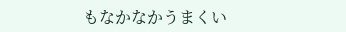もなかなかうまくい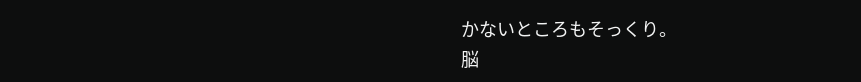かないところもそっくり。
脳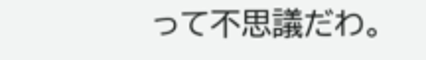って不思議だわ。